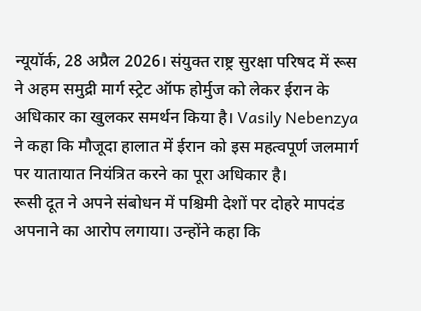न्यूयॉर्क, 28 अप्रैल 2026। संयुक्त राष्ट्र सुरक्षा परिषद में रूस ने अहम समुद्री मार्ग स्ट्रेट ऑफ होर्मुज को लेकर ईरान के अधिकार का खुलकर समर्थन किया है। Vasily Nebenzya ने कहा कि मौजूदा हालात में ईरान को इस महत्वपूर्ण जलमार्ग पर यातायात नियंत्रित करने का पूरा अधिकार है।
रूसी दूत ने अपने संबोधन में पश्चिमी देशों पर दोहरे मापदंड अपनाने का आरोप लगाया। उन्होंने कहा कि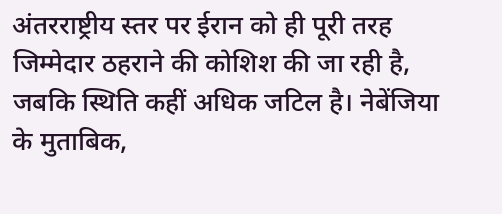अंतरराष्ट्रीय स्तर पर ईरान को ही पूरी तरह जिम्मेदार ठहराने की कोशिश की जा रही है, जबकि स्थिति कहीं अधिक जटिल है। नेबेंजिया के मुताबिक,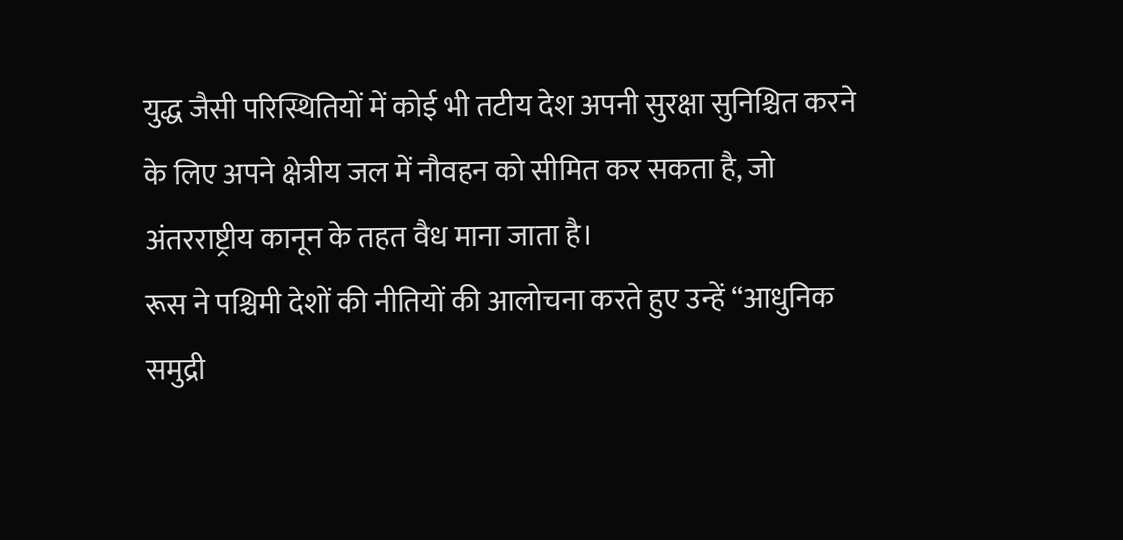युद्ध जैसी परिस्थितियों में कोई भी तटीय देश अपनी सुरक्षा सुनिश्चित करने के लिए अपने क्षेत्रीय जल में नौवहन को सीमित कर सकता है, जो अंतरराष्ट्रीय कानून के तहत वैध माना जाता है।
रूस ने पश्चिमी देशों की नीतियों की आलोचना करते हुए उन्हें “आधुनिक समुद्री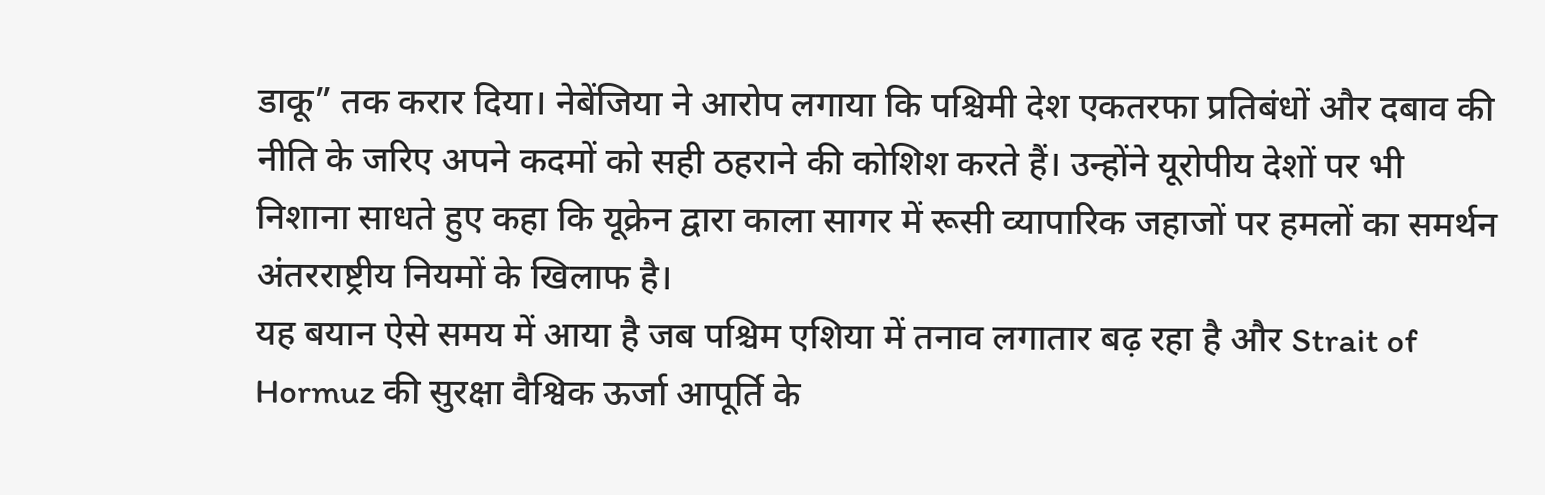डाकू” तक करार दिया। नेबेंजिया ने आरोप लगाया कि पश्चिमी देश एकतरफा प्रतिबंधों और दबाव की नीति के जरिए अपने कदमों को सही ठहराने की कोशिश करते हैं। उन्होंने यूरोपीय देशों पर भी निशाना साधते हुए कहा कि यूक्रेन द्वारा काला सागर में रूसी व्यापारिक जहाजों पर हमलों का समर्थन अंतरराष्ट्रीय नियमों के खिलाफ है।
यह बयान ऐसे समय में आया है जब पश्चिम एशिया में तनाव लगातार बढ़ रहा है और Strait of Hormuz की सुरक्षा वैश्विक ऊर्जा आपूर्ति के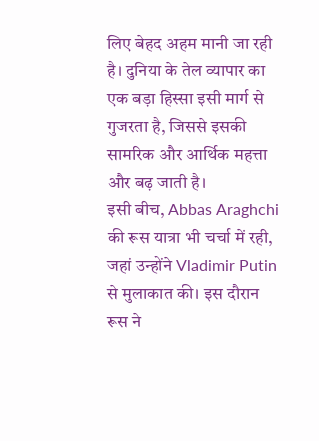लिए बेहद अहम मानी जा रही है। दुनिया के तेल व्यापार का एक बड़ा हिस्सा इसी मार्ग से गुजरता है, जिससे इसकी सामरिक और आर्थिक महत्ता और बढ़ जाती है।
इसी बीच, Abbas Araghchi की रूस यात्रा भी चर्चा में रही, जहां उन्होंने Vladimir Putin से मुलाकात की। इस दौरान रूस ने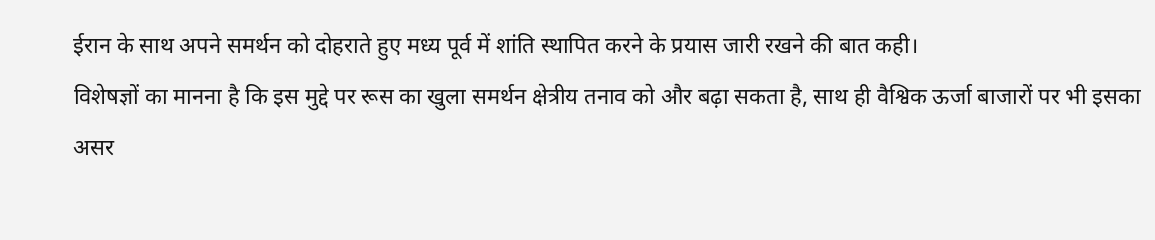ईरान के साथ अपने समर्थन को दोहराते हुए मध्य पूर्व में शांति स्थापित करने के प्रयास जारी रखने की बात कही।
विशेषज्ञों का मानना है कि इस मुद्दे पर रूस का खुला समर्थन क्षेत्रीय तनाव को और बढ़ा सकता है, साथ ही वैश्विक ऊर्जा बाजारों पर भी इसका असर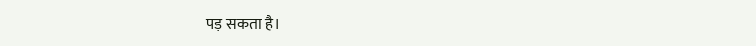पड़ सकता है।